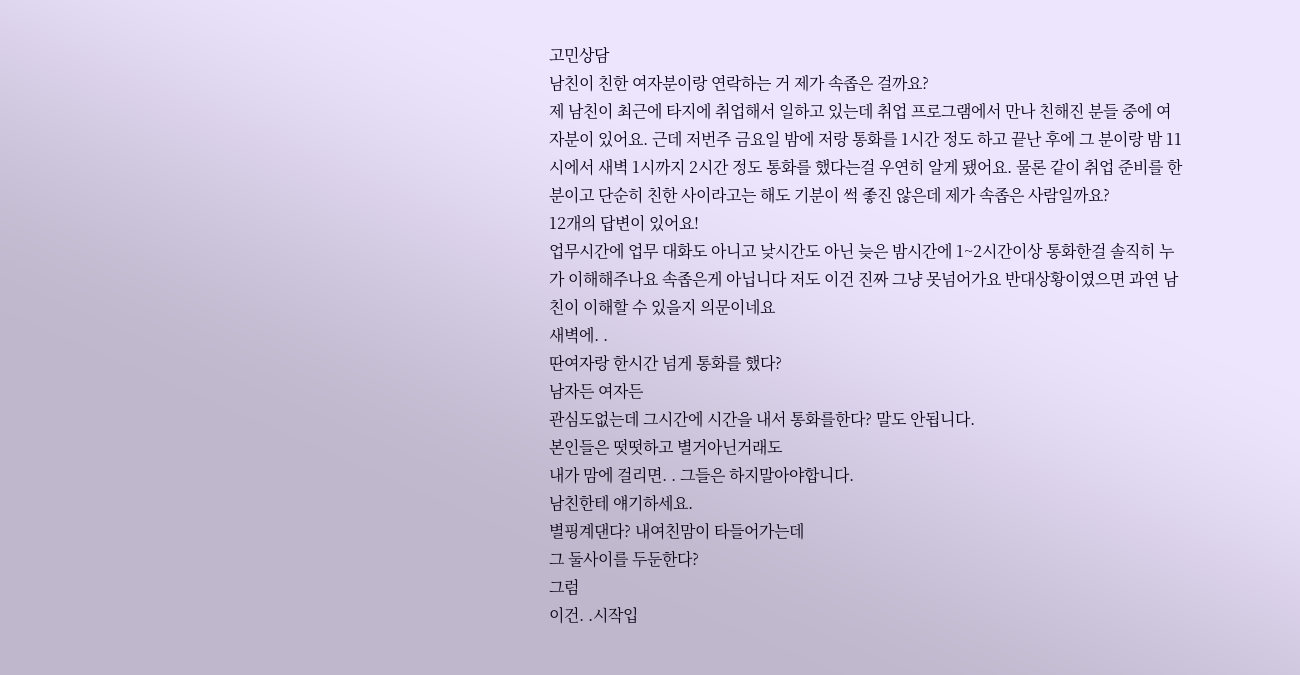고민상담
남친이 친한 여자분이랑 연락하는 거 제가 속좁은 걸까요?
제 남친이 최근에 타지에 취업해서 일하고 있는데 취업 프로그램에서 만나 친해진 분들 중에 여자분이 있어요. 근데 저번주 금요일 밤에 저랑 통화를 1시간 정도 하고 끝난 후에 그 분이랑 밤 11시에서 새벽 1시까지 2시간 정도 통화를 했다는걸 우연히 알게 됐어요. 물론 같이 취업 준비를 한 분이고 단순히 친한 사이라고는 해도 기분이 썩 좋진 않은데 제가 속좁은 사람일까요?
12개의 답변이 있어요!
업무시간에 업무 대화도 아니고 낮시간도 아닌 늦은 밤시간에 1~2시간이상 통화한걸 솔직히 누가 이해해주나요 속좁은게 아닙니다 저도 이건 진짜 그냥 못넘어가요 반대상황이였으면 과연 남친이 이해할 수 있을지 의문이네요
새벽에. .
딴여자랑 한시간 넘게 통화를 했다?
남자든 여자든
관심도없는데 그시간에 시간을 내서 통화를한다? 말도 안됩니다.
본인들은 떳떳하고 별거아닌거래도
내가 맘에 걸리면. . 그들은 하지말아야합니다.
남친한테 얘기하세요.
별핑계댄다? 내여친맘이 타들어가는데
그 둘사이를 두둔한다?
그럼
이건. .시작입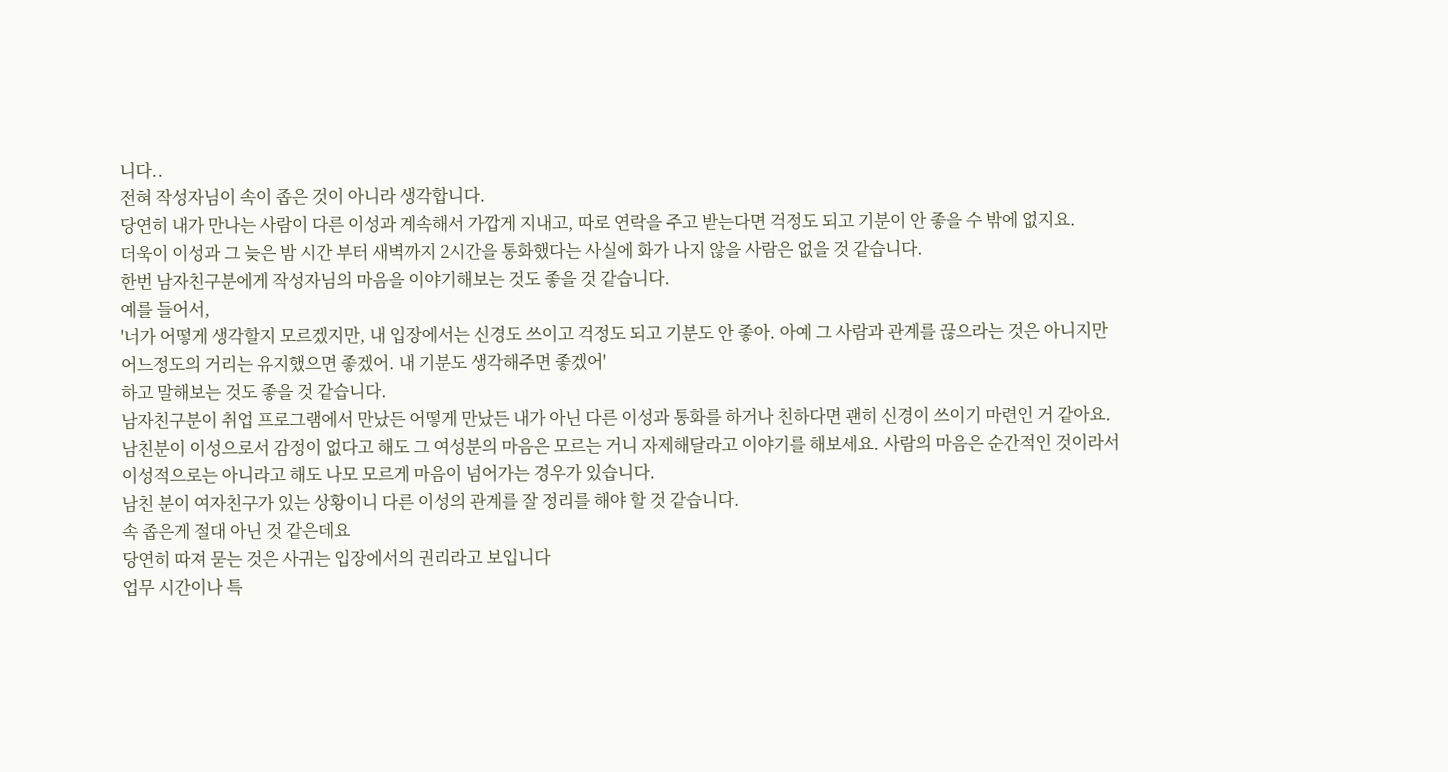니다..
전혀 작성자님이 속이 좁은 것이 아니라 생각합니다.
당연히 내가 만나는 사람이 다른 이성과 계속해서 가깝게 지내고, 따로 연락을 주고 받는다면 걱정도 되고 기분이 안 좋을 수 밖에 없지요.
더욱이 이성과 그 늦은 밤 시간 부터 새벽까지 2시간을 통화했다는 사실에 화가 나지 않을 사람은 없을 것 같습니다.
한번 남자친구분에게 작성자님의 마음을 이야기해보는 것도 좋을 것 같습니다.
예를 들어서,
'너가 어떻게 생각할지 모르겠지만, 내 입장에서는 신경도 쓰이고 걱정도 되고 기분도 안 좋아. 아예 그 사람과 관계를 끊으라는 것은 아니지만 어느정도의 거리는 유지했으면 좋겠어. 내 기분도 생각해주면 좋겠어'
하고 말해보는 것도 좋을 것 같습니다.
남자친구분이 취업 프로그램에서 만났든 어떻게 만났든 내가 아닌 다른 이성과 통화를 하거나 친하다면 괜히 신경이 쓰이기 마련인 거 같아요. 남친분이 이성으로서 감정이 없다고 해도 그 여성분의 마음은 모르는 거니 자제해달라고 이야기를 해보세요. 사람의 마음은 순간적인 것이라서 이성적으로는 아니라고 해도 나모 모르게 마음이 넘어가는 경우가 있습니다.
남친 분이 여자친구가 있는 상황이니 다른 이성의 관계를 잘 정리를 해야 할 것 같습니다.
속 좁은게 절대 아닌 것 같은데요
당연히 따져 묻는 것은 사귀는 입장에서의 권리라고 보입니다
업무 시간이나 특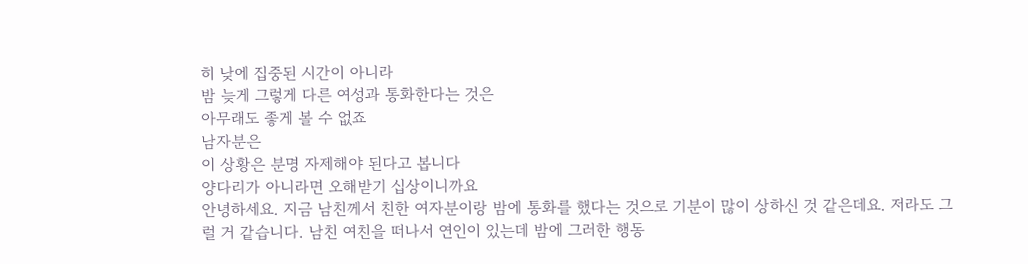히 낮에 집중된 시간이 아니라
밤 늦게 그렇게 다른 여성과 통화한다는 것은
아무래도 좋게 볼 수 없죠
남자분은
이 상황은 분명 자제해야 된다고 봅니다
양다리가 아니라면 오해받기 십상이니까요
안녕하세요. 지금 남친께서 친한 여자분이랑 밤에 통화를 했다는 것으로 기분이 많이 상하신 것 같은데요. 저라도 그럴 거 같습니다. 남친 여친을 떠나서 연인이 있는데 밤에 그러한 행동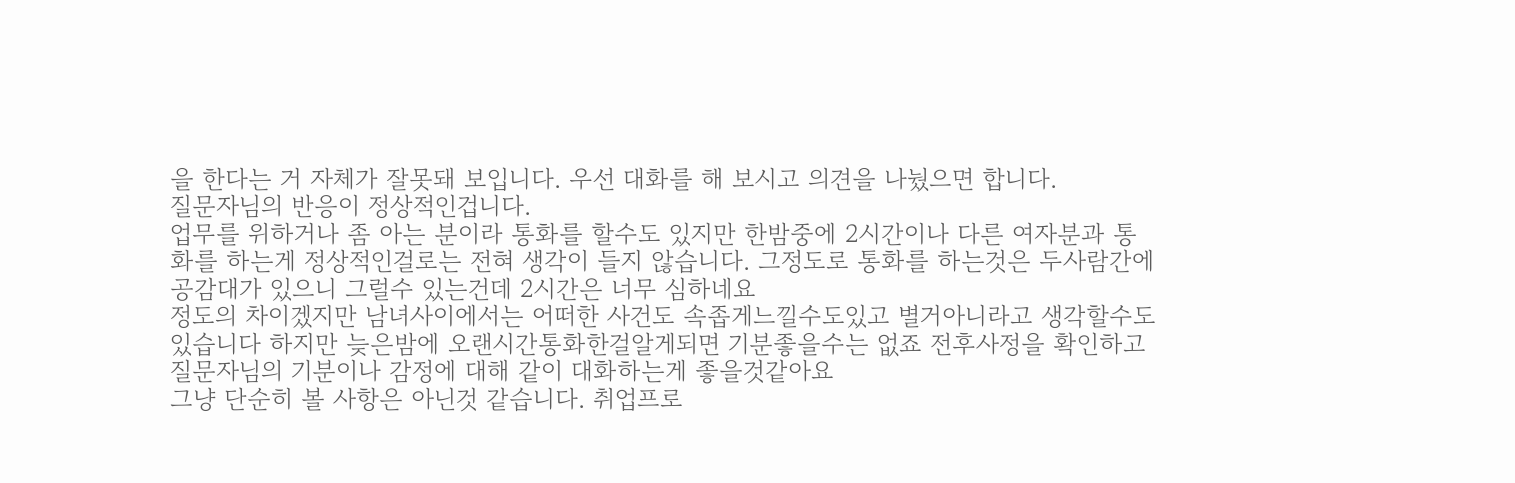을 한다는 거 자체가 잘못돼 보입니다. 우선 대화를 해 보시고 의견을 나눴으면 합니다.
질문자님의 반응이 정상적인겁니다.
업무를 위하거나 좀 아는 분이라 통화를 할수도 있지만 한밤중에 2시간이나 다른 여자분과 통화를 하는게 정상적인걸로는 전혀 생각이 들지 않습니다. 그정도로 통화를 하는것은 두사람간에 공감대가 있으니 그럴수 있는건데 2시간은 너무 심하네요
정도의 차이겠지만 남녀사이에서는 어떠한 사건도 속좁게느낄수도있고 별거아니라고 생각할수도있습니다 하지만 늦은밤에 오랜시간통화한걸알게되면 기분좋을수는 없죠 전후사정을 확인하고 질문자님의 기분이나 감정에 대해 같이 대화하는게 좋을것같아요
그냥 단순히 볼 사항은 아닌것 같습니다. 취업프로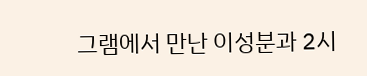그램에서 만난 이성분과 2시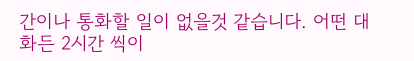간이나 통화할 일이 없을것 같습니다. 어떤 대화든 2시간 씩이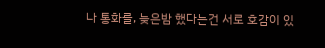나 통화를, 늦은밤 했다는건 서로 호감이 있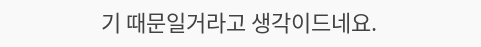기 때문일거라고 생각이드네요.